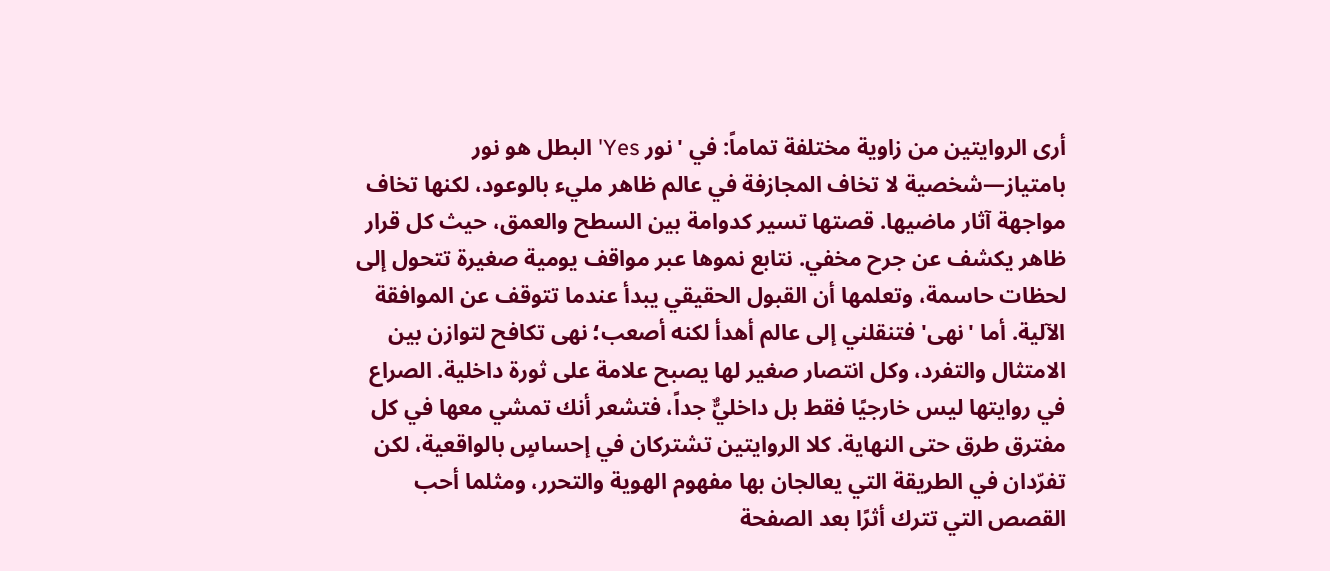أرى الروايتين من زاوية مختلفة تماماً: في 'نور Yes' البطل هو نور بامتياز—شخصية لا تخاف المجازفة في عالم ظاهر مليء بالوعود، لكنها تخاف مواجهة آثار ماضيها. قصتها تسير كدوامة بين السطح والعمق، حيث كل قرار ظاهر يكشف عن جرح مخفي. نتابع نموها عبر مواقف يومية صغيرة تتحول إلى لحظات حاسمة، وتعلمها أن القبول الحقيقي يبدأ عندما تتوقف عن الموافقة الآلية. أما 'نهى' فتنقلني إلى عالم أهدأ لكنه أصعب؛ نهى تكافح لتوازن بين الامتثال والتفرد، وكل انتصار صغير لها يصبح علامة على ثورة داخلية. الصراع في روايتها ليس خارجيًا فقط بل داخليٌّ جداً، فتشعر أنك تمشي معها في كل مفترق طرق حتى النهاية. كلا الروايتين تشتركان في إحساسٍ بالواقعية، لكن تفرّدان في الطريقة التي يعالجان بها مفهوم الهوية والتحرر، ومثلما أحب القصص التي تترك أثرًا بعد الصفحة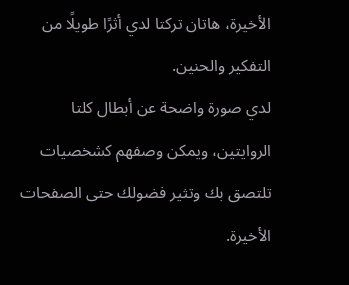الأخيرة، هاتان تركتا لدي أثرًا طويلًا من التفكير والحنين.
لدي صورة واضحة عن أبطال كلتا الروايتين، ويمكن وصفهم كشخصيات تلتصق بك وتثير فضولك حتى الصفحات الأخيرة.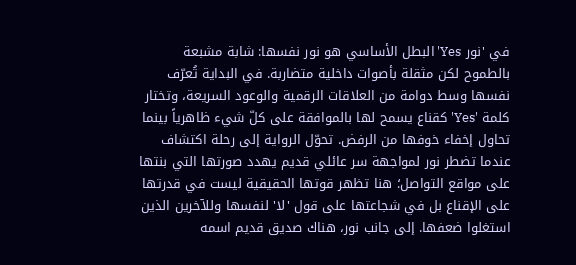في 'نور Yes' البطل الأساسي هو نور نفسها: شابة مشبعة بالطموح لكن مثقلة بأصوات داخلية متضاربة. في البداية تُعرّف نفسها وسط دوامة من العلاقات الرقمية والوعود السريعة، وتختار كلمة 'Yes' كقناع يسمح لها بالموافقة على كلّ شيء ظاهرياً بينما تحاول إخفاء خوفها من الرفض. تحوّل الرواية إلى رحلة اكتشاف عندما تضطر نور لمواجهة سر عائلي قديم يهدد صورتها التي بنتها على مواقع التواصل؛ هنا تظهر قوتها الحقيقية ليست في قدرتها على الإقناع بل في شجاعتها على قول 'لا' لنفسها وللآخرين الذين استغلوا ضعفها. إلى جانب نور، هناك صديق قديم اسمه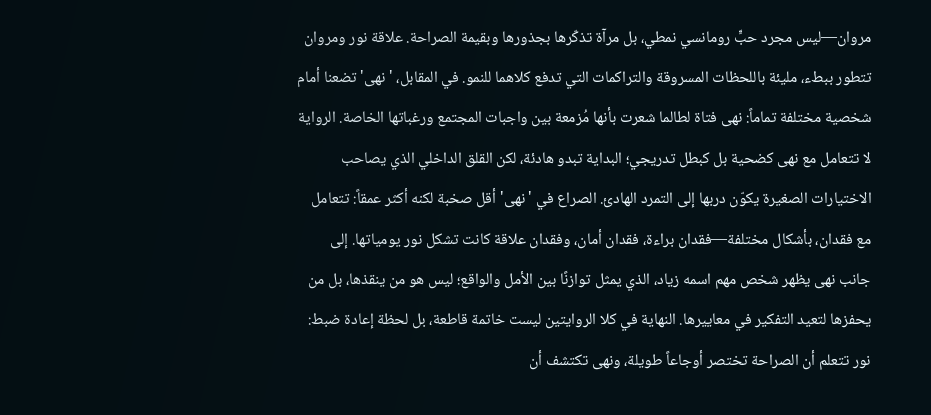مروان—ليس مجرد حبٍّ رومانسي نمطي، بل مرآة تذكّرها بجذورها وبقيمة الصراحة. علاقة نور ومروان تتطور ببطء، مليئة باللحظات المسروقة والتراكمات التي تدفع كلاهما للنمو. في المقابل، 'نهى' تضعنا أمام شخصية مختلفة تماماً: نهى فتاة لطالما شعرت بأنها مُزمعة بين واجبات المجتمع ورغباتها الخاصة. الرواية لا تتعامل مع نهى كضحية بل كبطل تدريجي؛ البداية تبدو هادئة، لكن القلق الداخلي الذي يصاحب الاختيارات الصغيرة يكوّن دربها إلى التمرد الهادئ. الصراع في 'نهى' أقل صخبة لكنه أكثر عمقاً: تتعامل مع فقدان، بأشكال مختلفة—فقدان براءة، فقدان أمان، وفقدان علاقة كانت تشكل نور يومياتها. إلى جانب نهى يظهر شخص مهم اسمه زياد، الذي يمثل توازنًا بين الأمل والواقع؛ ليس هو من ينقذها، بل من يحفزها لتعيد التفكير في معاييرها. النهاية في كلا الروايتين ليست خاتمة قاطعة، بل لحظة إعادة ضبط: نور تتعلم أن الصراحة تختصر أوجاعاً طويلة، ونهى تكتشف أن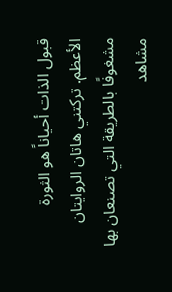قبول الذات أحياناً هو الثورة الأعظم. تركتني هاتان الروايتان مشغوفًا بالطريقة التي تصنعان بها مشاهد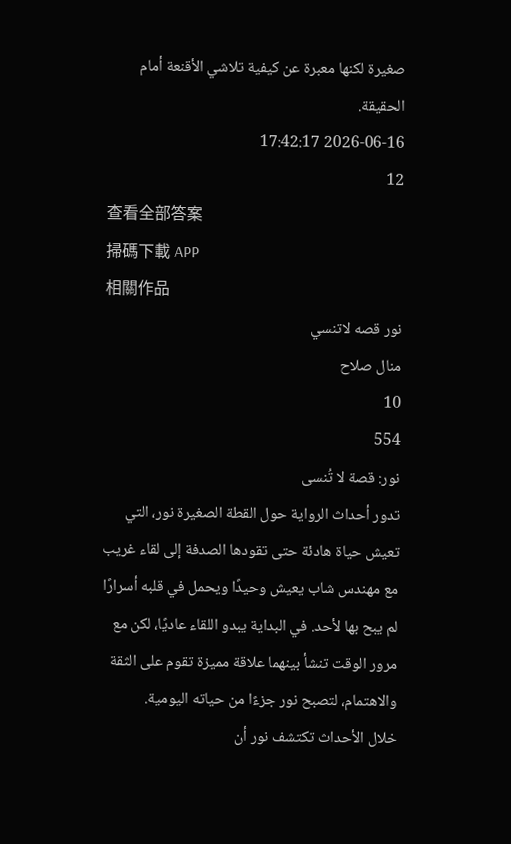صغيرة لكنها معبرة عن كيفية تلاشي الأقنعة أمام الحقيقة.
2026-06-16 17:42:17
12
查看全部答案
掃碼下載 APP
相關作品
نور قصه لاتنسي
منال صلاح
10
554
نور: قصة لا تُنسى
تدور أحداث الرواية حول القطة الصغيرة نور، التي تعيش حياة هادئة حتى تقودها الصدفة إلى لقاء غريب مع مهندس شاب يعيش وحيدًا ويحمل في قلبه أسرارًا لم يبح بها لأحد. في البداية يبدو اللقاء عاديًا، لكن مع مرور الوقت تنشأ بينهما علاقة مميزة تقوم على الثقة والاهتمام، لتصبح نور جزءًا من حياته اليومية.
خلال الأحداث تكتشف نور أن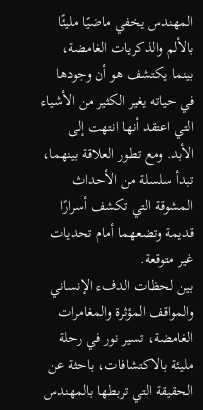المهندس يخفي ماضيًا مليئًا بالألم والذكريات الغامضة، بينما يكتشف هو أن وجودها في حياته يغير الكثير من الأشياء التي اعتقد أنها انتهت إلى الأبد. ومع تطور العلاقة بينهما، تبدأ سلسلة من الأحداث المشوقة التي تكشف أسرارًا قديمة وتضعهما أمام تحديات غير متوقعة.
بين لحظات الدفء الإنساني والمواقف المؤثرة والمغامرات الغامضة، تسير نور في رحلة مليئة بالاكتشافات، باحثة عن الحقيقة التي تربطها بالمهندس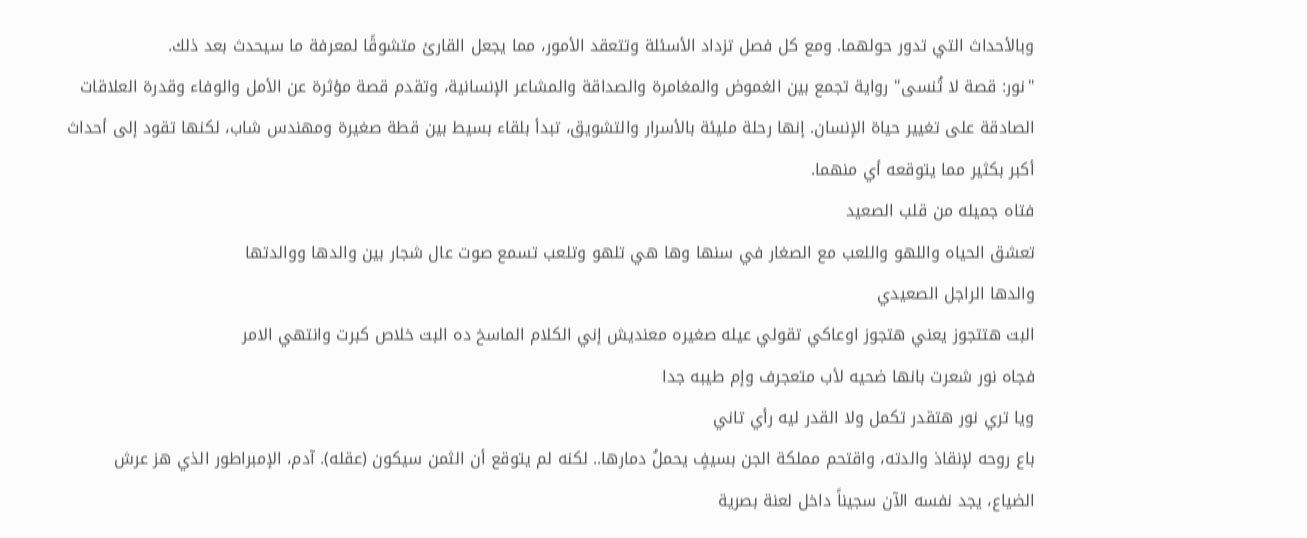وبالأحداث التي تدور حولهما. ومع كل فصل تزداد الأسئلة وتتعقد الأمور، مما يجعل القارئ متشوقًا لمعرفة ما سيحدث بعد ذلك.
"نور: قصة لا تُنسى" رواية تجمع بين الغموض والمغامرة والصداقة والمشاعر الإنسانية، وتقدم قصة مؤثرة عن الأمل والوفاء وقدرة العلاقات الصادقة على تغيير حياة الإنسان. إنها رحلة مليئة بالأسرار والتشويق، تبدأ بلقاء بسيط بين قطة صغيرة ومهندس شاب، لكنها تقود إلى أحداث أكبر بكثير مما يتوقعه أي منهما.
فتاه جميله من قلب الصعيد
تعشق الحياه واللهو واللعب مع الصغار في سنها وها هي تلهو وتلعب تسمع صوت عال شجار بين والدها ووالدتها
والدها الراجل الصعيدي
البت هتتجوز يعني هتجوز اوعاكي تقولي عيله صغيره معنديش إني الكلام الماسخ ده البت خلاص كبرت وانتهي الامر
فجاه نور شعرت بانها ضحيه لأب متعجرف وإم طيبه جدا
ويا تري نور هتقدر تكمل ولا القدر ليه رأي تاني
باع روحه لإنقاذ والدته، واقتحم مملكة الجن بسيفٍ يحملُ دمارها.. لكنه لم يتوقع أن الثمن سيكون (عقله). آدم، الإمبراطور الذي هز عرش الضياع، يجد نفسه الآن سجيناً داخل لعنة بصرية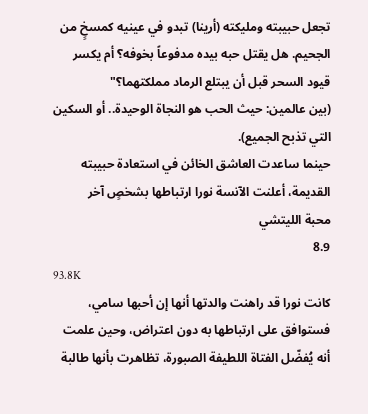تجعل حبيبته ومليكته (أرينا) تبدو في عينيه كمسخٍ من الجحيم. هل يقتل حبه بيده مدفوعاً بخوفه؟ أم يكسر قيود السحر قبل أن يبتلع الرماد مملكتهما؟"
(بين عالمين: حيث الحب هو النجاة الوحيدة.. أو السكين التي تذبح الجميع).
حينما ساعدت العاشق الخائن في استعادة حبيبته القديمة، أعلنت الآنسة نورا ارتباطها بشخصٍ آخر
محبة الليتشي
8.9
93.8K
كانت نورا قد راهنت والدتها أنها إن أحبها سامي، فستوافق على ارتباطها به دون اعتراض، وحين علمت أنه يُفضّل الفتاة اللطيفة الصبورة، تظاهرت بأنها طالبة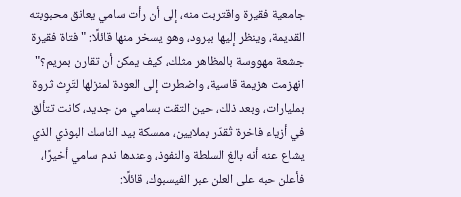جامعية فقيرة واقتربت منه، إلى أن رأت سامي يعانق محبوبته القديمة، وينظر إليها ببرود، وهو يسخر منها قائلًا: " فتاة فقيرة جشعة مهووسة بالمظاهر مثلك، كيف يمكن أن تقارن بمريم؟" انهزمت هزيمة قاسية، واضطرت إلى العودة لمنزلها لتَرِث ثروة بمليارات، وبعد ذلك، حين التقت بسامي من جديد، كانت تتألق في أزياء فاخرة تُقدّر بملايين، ممسكة بيد الناسك البوذي الذي يشاع عنه أنه بالغ السلطة والنفوذ، وعندها ندم سامي أخيرًا، فأعلن حبه على العلن عبر الفيسبوك، قائلًا: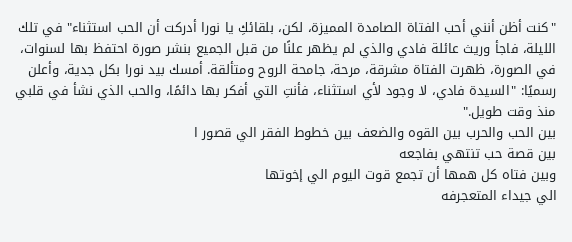"كنت أظن أنني أحب الفتاة الصامدة المميزة، لكن، بلقائكِ يا نورا أدركت أن الحب استثناء" في تلك الليلة، فاجأ وريث عائلة فادي والذي لم يظهر علنًا من قبل الجميع بنشر صورة احتفظ بها لسنوات، في الصورة، ظهرت الفتاة مشرقة، مرحة، جامحة الروح ومتألقة. أمسك بيد نورا بكل جدية، وأعلن رسميًا: "السيدة فادي، لا وجود لأي استثناء، فأنتِ التي أفكر بها دائمًا، والحب الذي نشأ في قلبي منذ وقت طويل."
بين الحب والحرب بين القوه والضعف بين خطوط الفقر الي قصور ا
بين قصة حب تنتهي بفاجعه
وبين فتاه كل همها أن تجمع قوت اليوم الي إخوتها
الي جيداء المتعجرفه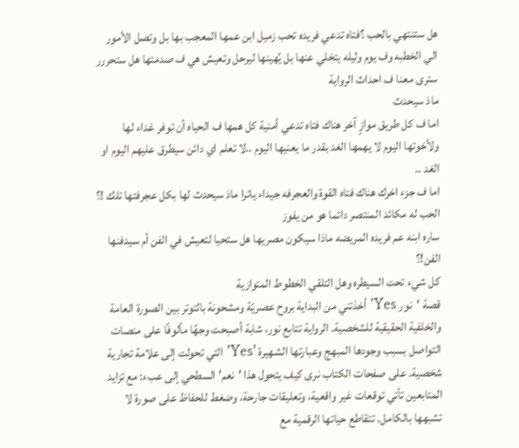هل ستنتهي بالحب ؟فتاه تدعي فريده تحب زميل ابن عمها المعجب بها بل وتصل الأمور الي الخطبه وف يوم وليله يتخلي عنها بل يُهينها ليرحل وتعيش هي ف صدمتها هل ستحررر سترى معنا ف احداث الرواية
ماذ سيحدث
اما ف كل طريق موازٍ آخر هناك فتاه تدعي أمنية كل همها ف الحياه أن توفر غداء لها ولأخوتها اليوم لا يهمها الغد بقدر ما يعنيها اليوم ..لا تعلم اي دائن سيطرق عليهم اليوم او الغد ..
اما ف جزء اخرك هناك فتاه القوة والعجرفه جيداء ياترا ماذ سيحدث لها بكل عجرفتها تلك !؟
الحب له مكائد المنتصر دائما هو من يفوز
ساره ابنه عم فريده المريضه ماذا سيكون مصريها هل ستحيا لتعيش في الفن أم سيدفنها الفن!؟
كل شيء تحت السيطره وهل التلقي الخطوط المتوازية
قصة 'نور Yes' أخذتني من البداية بروح عصريّة ومشحونة بالتوتر بين الصورة العامة والخلفية الحقيقية للشخصية. الرواية تتابع نور، شابة أصبحت وجهًا مألوفًا على منصات التواصل بسبب وجودها المبهج وعبارتها الشهيرة 'Yes' التي تحولت إلى علامة تجارية شخصية. على صفحات الكتاب نرى كيف يتحول هذا 'نعم' السطحي إلى عبء: مع تزايد المتابعين تأتي توقعات غير واقعية، وتعليقات جارحة، وضغط للحفاظ على صورة لا تشبهها بالكامل. تتقاطع حياتها الرقمية مع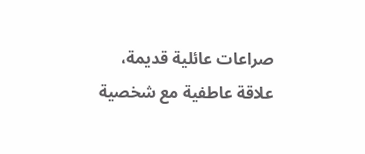صراعات عائلية قديمة، علاقة عاطفية مع شخصية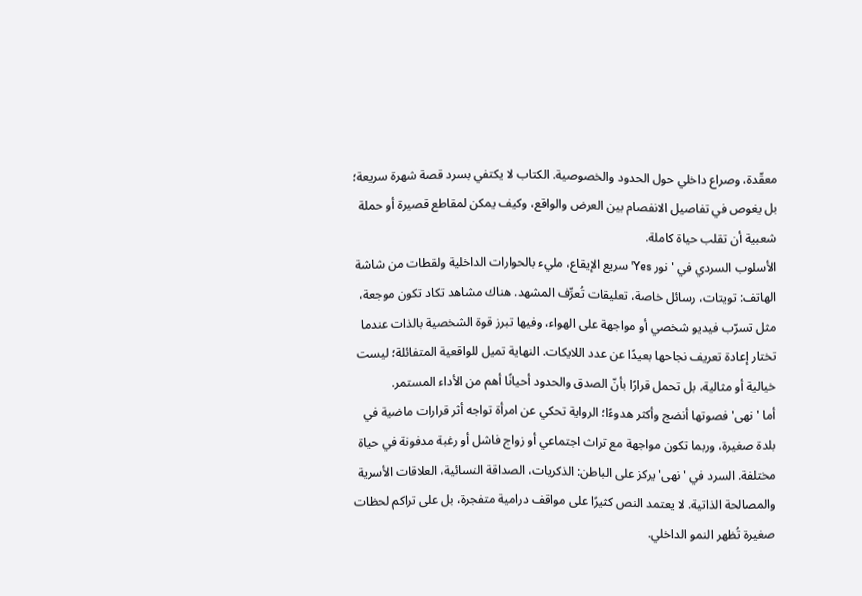معقّدة، وصراع داخلي حول الحدود والخصوصية. الكتاب لا يكتفي بسرد قصة شهرة سريعة؛ بل يغوص في تفاصيل الانفصام بين العرض والواقع، وكيف يمكن لمقاطع قصيرة أو حملة شعبية أن تقلب حياة كاملة.
الأسلوب السردي في 'نور Yes' سريع الإيقاع، مليء بالحوارات الداخلية ولقطات من شاشة الهاتف: تويتات، رسائل خاصة، تعليقات تُعرِّف المشهد. هناك مشاهد تكاد تكون موجعة، مثل تسرّب فيديو شخصي أو مواجهة على الهواء، وفيها تبرز قوة الشخصية بالذات عندما تختار إعادة تعريف نجاحها بعيدًا عن عدد اللايكات. النهاية تميل للواقعية المتفائلة؛ ليست خيالية أو مثالية، بل تحمل قرارًا بأنّ الصدق والحدود أحيانًا أهم من الأداء المستمر.
أما 'نهى' فصوتها أنضج وأكثر هدوءًا؛ الرواية تحكي عن امرأة تواجه أثر قرارات ماضية في بلدة صغيرة، وربما تكون مواجهة مع تراث اجتماعي أو زواج فاشل أو رغبة مدفونة في حياة مختلفة. السرد في 'نهى' يركز على الباطن: الذكريات، الصداقة النسائية، العلاقات الأسرية والمصالحة الذاتية. لا يعتمد النص كثيرًا على مواقف درامية متفجرة، بل على تراكم لحظات صغيرة تُظهر النمو الداخلي.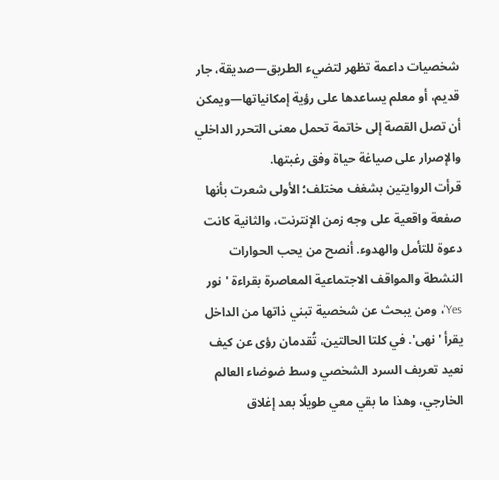شخصيات داعمة تظهر لتضيء الطريق—صديقة، جار قديم، أو معلم يساعدها على رؤية إمكانياتها—ويمكن أن تصل القصة إلى خاتمة تحمل معنى التحرر الداخلي والإصرار على صياغة حياة وفق رغبتها.
قرأت الروايتين بشغف مختلف؛ الأولى شعرت بأنها صفعة واقعية على وجه زمن الإنترنت، والثانية كانت دعوة للتأمل والهدوء. أنصح من يحب الحوارات النشطة والمواقف الاجتماعية المعاصرة بقراءة 'نور Yes'، ومن يبحث عن شخصية تبني ذاتها من الداخل يقرأ 'نهى'. في كلتا الحالتين، تُقدمان رؤى عن كيف نعيد تعريف السرد الشخصي وسط ضوضاء العالم الخارجي، وهذا ما بقي معي طويلًا بعد إغلاق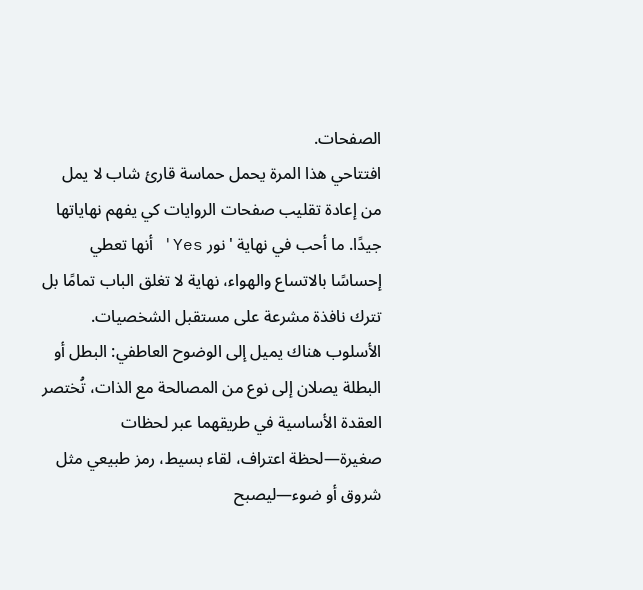الصفحات.
افتتاحي هذا المرة يحمل حماسة قارئ شاب لا يمل من إعادة تقليب صفحات الروايات كي يفهم نهاياتها جيدًا. ما أحب في نهاية 'نور Yes' أنها تعطي إحساسًا بالاتساع والهواء، نهاية لا تغلق الباب تمامًا بل تترك نافذة مشرعة على مستقبل الشخصيات. الأسلوب هناك يميل إلى الوضوح العاطفي: البطل أو البطلة يصلان إلى نوع من المصالحة مع الذات، تُختصر العقدة الأساسية في طريقهما عبر لحظات صغيرة—لحظة اعتراف، لقاء بسيط، رمز طبيعي مثل شروق أو ضوء—ليصبح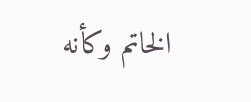الخاتم وكأنه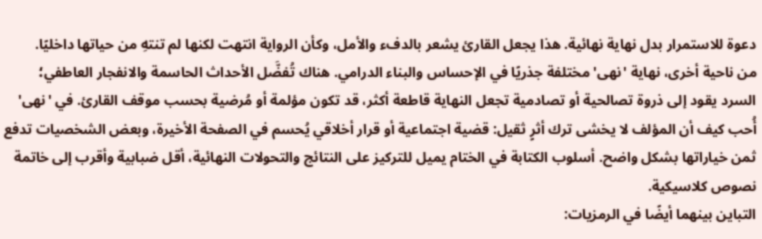دعوة للاستمرار بدل نهاية نهائية. هذا يجعل القارئ يشعر بالدفء والأمل، وكأن الرواية انتهت لكنها لم تنتهِ من حياتها داخليًا.
من ناحية أخرى، نهاية 'نهى' مختلفة جذريًا في الإحساس والبناء الدرامي. هناك تُفضَّل الأحداث الحاسمة والانفجار العاطفي؛ السرد يقود إلى ذروة تصالحية أو تصادمية تجعل النهاية قاطعة أكثر، قد تكون مؤلمة أو مُرضية بحسب موقف القارئ. في 'نهى' أُحب كيف أن المؤلف لا يخشى ترك أثرٍ ثقيل: قضية اجتماعية أو قرار أخلاقي يُحسم في الصفحة الأخيرة، وبعض الشخصيات تدفع ثمن خياراتها بشكل واضح. أسلوب الكتابة في الختام يميل للتركيز على النتائج والتحولات النهائية، أقل ضبابية وأقرب إلى خاتمة نصوص كلاسيكية.
التباين بينهما أيضًا في الرمزيات: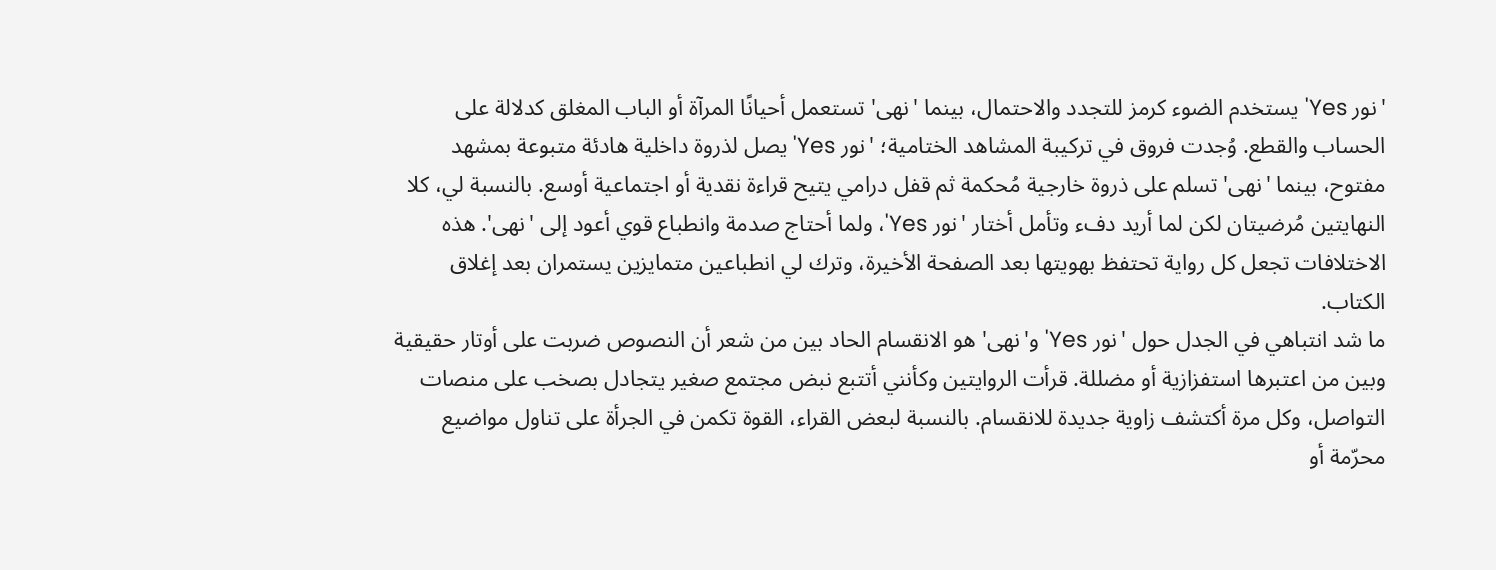'نور Yes' يستخدم الضوء كرمز للتجدد والاحتمال، بينما 'نهى' تستعمل أحيانًا المرآة أو الباب المغلق كدلالة على الحساب والقطع. وُجدت فروق في تركيبة المشاهد الختامية؛ 'نور Yes' يصل لذروة داخلية هادئة متبوعة بمشهد مفتوح، بينما 'نهى' تسلم على ذروة خارجية مُحكمة ثم قفل درامي يتيح قراءة نقدية أو اجتماعية أوسع. بالنسبة لي، كلا النهايتين مُرضيتان لكن لما أريد دفء وتأمل أختار 'نور Yes'، ولما أحتاج صدمة وانطباع قوي أعود إلى 'نهى'. هذه الاختلافات تجعل كل رواية تحتفظ بهويتها بعد الصفحة الأخيرة، وترك لي انطباعين متمايزين يستمران بعد إغلاق الكتاب.
ما شد انتباهي في الجدل حول 'نور Yes' و'نهى' هو الانقسام الحاد بين من شعر أن النصوص ضربت على أوتار حقيقية وبين من اعتبرها استفزازية أو مضللة. قرأت الروايتين وكأنني أتتبع نبض مجتمع صغير يتجادل بصخب على منصات التواصل، وكل مرة أكتشف زاوية جديدة للانقسام. بالنسبة لبعض القراء، القوة تكمن في الجرأة على تناول مواضيع محرّمة أو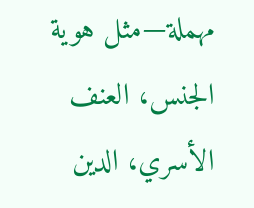مهملة—مثل هوية الجنس، العنف الأسري، الدين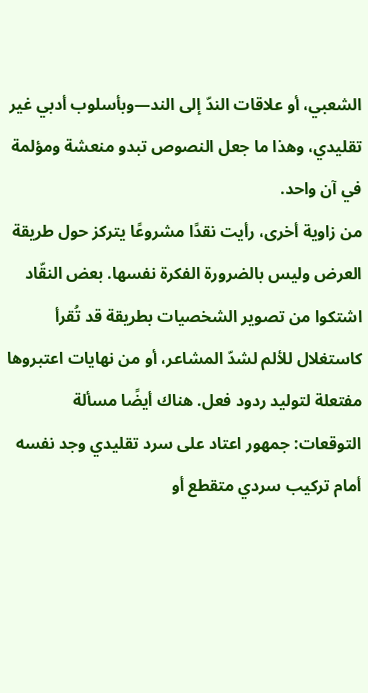الشعبي، أو علاقات الندّ إلى الند—وبأسلوب أدبي غير تقليدي، وهذا ما جعل النصوص تبدو منعشة ومؤلمة في آن واحد.
من زاوية أخرى، رأيت نقدًا مشروعًا يتركز حول طريقة العرض وليس بالضرورة الفكرة نفسها. بعض النقّاد اشتكوا من تصوير الشخصيات بطريقة قد تُقرأ كاستغلال للألم لشدّ المشاعر، أو من نهايات اعتبروها مفتعلة لتوليد ردود فعل. هناك أيضًا مسألة التوقعات: جمهور اعتاد على سرد تقليدي وجد نفسه أمام تركيب سردي متقطع أو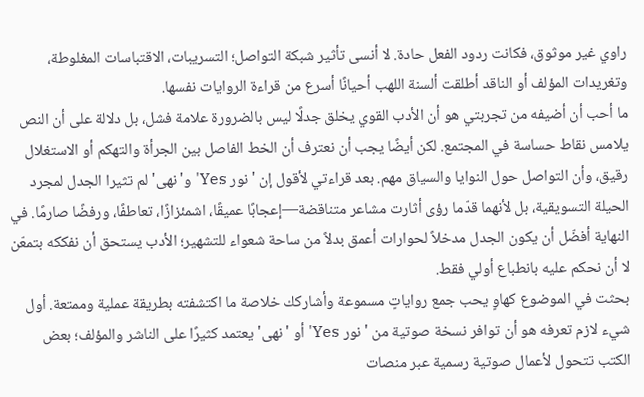راوي غير موثوق، فكانت ردود الفعل حادة. لا أنسى تأثير شبكة التواصل؛ التسريبات، الاقتباسات المغلوطة، وتغريدات المؤلف أو الناقد أطلقت ألسنة اللهب أحيانًا أسرع من قراءة الروايات نفسها.
ما أحب أن أضيفه من تجربتي هو أن الأدب القوي يخلق جدلًا ليس بالضرورة علامة فشل، بل دلالة على أن النص يلامس نقاط حساسة في المجتمع. لكن أيضًا يجب أن نعترف أن الخط الفاصل بين الجرأة والتهكم أو الاستغلال رقيق، وأن التواصل حول النوايا والسياق مهم. بعد قراءتي لأقول إن 'نور Yes' و'نهى' لم تثيرا الجدل لمجرد الحيلة التسويقية، بل لأنهما قدّما رؤى أثارت مشاعر متناقضة—إعجابًا عميقًا، اشمئزازًا، تعاطفًا، ورفضًا صارمًا. في النهاية أفضّل أن يكون الجدل مدخلاً لحوارات أعمق بدلاً من ساحة شعواء للتشهير؛ الأدب يستحق أن نفككه بتمعّن لا أن نحكم عليه بانطباع أولي فقط.
بحثت في الموضوع كهاوٍ يحب جمع رواياتٍ مسموعة وأشاركك خلاصة ما اكتشفته بطريقة عملية وممتعة. أول شيء لازم تعرفه هو أن توافر نسخة صوتية من 'نور Yes' أو 'نهى' يعتمد كثيرًا على الناشر والمؤلف؛ بعض الكتب تتحول لأعمال صوتية رسمية عبر منصات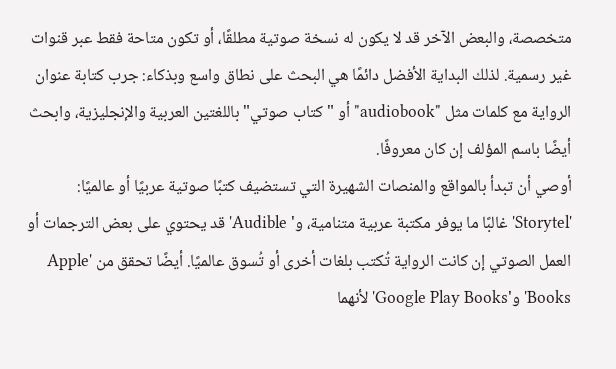متخصصة، والبعض الآخر قد لا يكون له نسخة صوتية مطلقًا، أو تكون متاحة فقط عبر قنوات غير رسمية. لذلك البداية الأفضل دائمًا هي البحث على نطاق واسع وبذكاء: جرب كتابة عنوان الرواية مع كلمات مثل "audiobook" أو "كتاب صوتي" باللغتين العربية والإنجليزية، وابحث أيضًا باسم المؤلف إن كان معروفًا.
أوصي أن تبدأ بالمواقع والمنصات الشهيرة التي تستضيف كتبًا صوتية عربيًا أو عالميًا: 'Storytel' غالبًا ما يوفر مكتبة عربية متنامية، و' Audible' قد يحتوي على بعض الترجمات أو العمل الصوتي إن كانت الرواية تُكتب بلغات أخرى أو تُسوق عالميًا. أيضًا تحقق من 'Apple Books' و'Google Play Books' لأنهما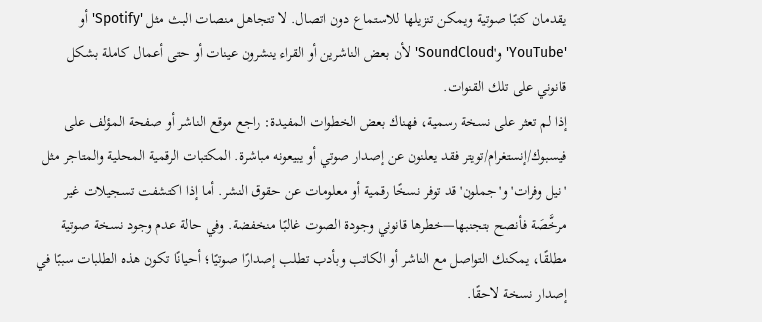يقدمان كتبًا صوتية ويمكن تنزيلها للاستماع دون اتصال. لا تتجاهل منصات البث مثل 'Spotify' أو 'YouTube' و'SoundCloud' لأن بعض الناشرين أو القراء ينشرون عينات أو حتى أعمال كاملة بشكل قانوني على تلك القنوات.
إذا لم تعثر على نسخة رسمية، فهناك بعض الخطوات المفيدة: راجع موقع الناشر أو صفحة المؤلف على فيسبوك/إنستغرام/تويتر فقد يعلنون عن إصدار صوتي أو يبيعونه مباشرة. المكتبات الرقمية المحلية والمتاجر مثل 'نيل وفرات' و'جملون' قد توفر نسخًا رقمية أو معلومات عن حقوق النشر. أما إذا اكتشفت تسجيلات غير مرخَّصَة فأنصح بتجنبها—خطرها قانوني وجودة الصوت غالبًا منخفضة. وفي حالة عدم وجود نسخة صوتية مطلقًا، يمكنك التواصل مع الناشر أو الكاتب وبأدب تطلب إصدارًا صوتيًا؛ أحيانًا تكون هذه الطلبات سببًا في إصدار نسخة لاحقًا.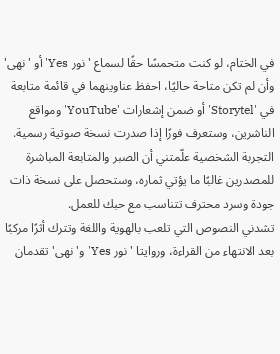في الختام، لو كنت متحمسًا حقًا لسماع 'نور Yes' أو 'نهى' وأن لم تكن متاحة حاليًا، احفظ عناوينهما في قائمة متابعة في 'Storytel' أو ضمن إشعارات 'YouTube' ومواقع الناشرين، وستعرف فورًا إذا صدرت نسخة صوتية رسمية. التجربة الشخصية علّمتني أن الصبر والمتابعة المباشرة للمصدرين غالبًا ما يؤتي ثماره، وستحصل على نسخة ذات جودة وسرد محترف تتناسب مع حبك للعمل.
تشدني النصوص التي تلعب بالهوية واللغة وتترك أثرًا مركبًا بعد الانتهاء من القراءة، وروايتا 'نور Yes' و'نهى' تقدمان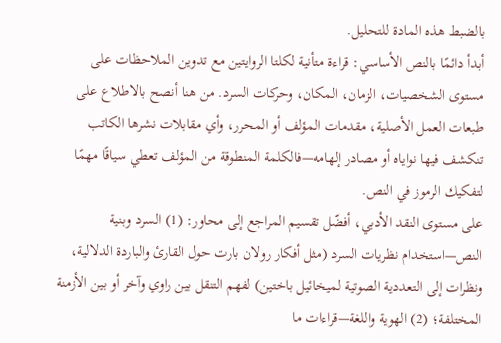بالضبط هذه المادة للتحليل.
أبدأ دائمًا بالنص الأساسي: قراءة متأنية لكلتا الروايتين مع تدوين الملاحظات على مستوى الشخصيات، الزمان، المكان، وحركات السرد. من هنا أنصح بالاطلاع على طبعات العمل الأصلية، مقدمات المؤلف أو المحرر، وأي مقابلات نشرها الكاتب تنكشف فيها نواياه أو مصادر إلهامه—فالكلمة المنطوقة من المؤلف تعطي سياقًا مهمًا لتفكيك الرموز في النص.
على مستوى النقد الأدبي، أفضّل تقسيم المراجع إلى محاور: (1) السرد وبنية النص—استخدام نظريات السرد (مثل أفكار رولان بارت حول القارئ والباردة الدلالية، ونظرات إلى التعددية الصوتية لميخائيل باختين) لفهم التنقل بين راوي وآخر أو بين الأزمنة المختلفة؛ (2) الهوية واللغة—قراءات ما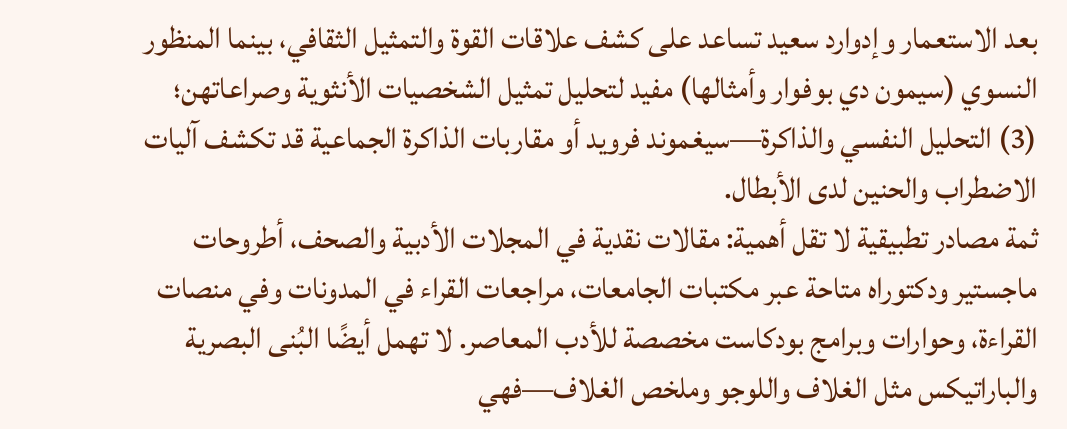بعد الاستعمار وإدوارد سعيد تساعد على كشف علاقات القوة والتمثيل الثقافي، بينما المنظور النسوي (سيمون دي بوفوار وأمثالها) مفيد لتحليل تمثيل الشخصيات الأنثوية وصراعاتهن؛ (3) التحليل النفسي والذاكرة—سيغموند فرويد أو مقاربات الذاكرة الجماعية قد تكشف آليات الاضطراب والحنين لدى الأبطال.
ثمة مصادر تطبيقية لا تقل أهمية: مقالات نقدية في المجلات الأدبية والصحف، أطروحات ماجستير ودكتوراه متاحة عبر مكتبات الجامعات، مراجعات القراء في المدونات وفي منصات القراءة، وحوارات وبرامج بودكاست مخصصة للأدب المعاصر. لا تهمل أيضًا البُنى البصرية والباراتيكس مثل الغلاف واللوجو وملخص الغلاف—فهي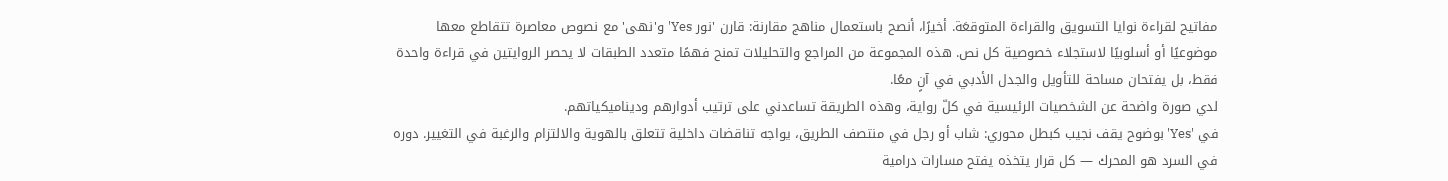مفاتيح لقراءة نوايا التسويق والقراءة المتوقعَة. أخيرًا، أنصح باستعمال مناهج مقارنة: قارن 'نور Yes' و'نهى' مع نصوص معاصرة تتقاطع معها موضوعيًا أو أسلوبيًا لاستجلاء خصوصية كل نص. هذه المجموعة من المراجع والتحليلات تمنح فهمًا متعدد الطبقات لا يحصر الروايتين في قراءة واحدة فقط، بل يفتحان مساحة للتأويل والجدل الأدبي في آنٍ معًا.
لدي صورة واضحة عن الشخصيات الرئيسية في كلّ رواية، وهذه الطريقة تساعدني على ترتيب أدوارهم وديناميكياتهم.
في 'Yes' بوضوح يقف نجيب كبطل محوري: شاب أو رجل في منتصف الطريق، يواجه تناقضات داخلية تتعلق بالهوية والالتزام والرغبة في التغيير. دوره في السرد هو المحرك — كل قرار يتخذه يفتح مسارات درامية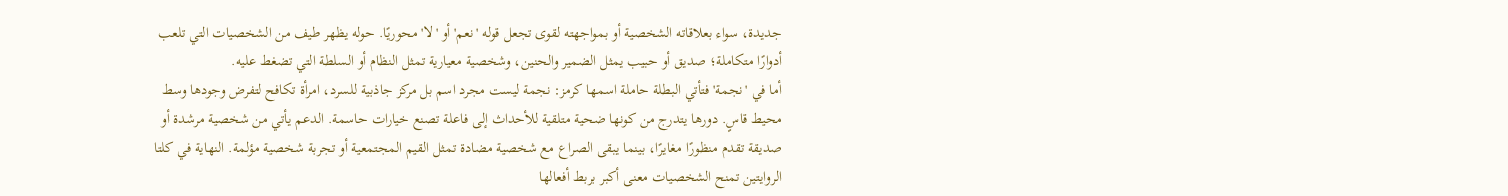جديدة، سواء بعلاقاته الشخصية أو بمواجهته لقوى تجعل قوله 'نعم' أو 'لا' محوريًا. حوله يظهر طيف من الشخصيات التي تلعب أدوارًا متكاملة؛ صديق أو حبيب يمثل الضمير والحنين، وشخصية معيارية تمثل النظام أو السلطة التي تضغط عليه.
أما في 'نجمة' فتأتي البطلة حاملة اسمها كرمز: نجمة ليست مجرد اسم بل مركز جاذبية للسرد، امرأة تكافح لتفرض وجودها وسط محيط قاسٍ. دورها يتدرج من كونها ضحية متلقية للأحداث إلى فاعلة تصنع خيارات حاسمة. الدعم يأتي من شخصية مرشدة أو صديقة تقدم منظورًا مغايرًا، بينما يبقى الصراع مع شخصية مضادة تمثل القيم المجتمعية أو تجربة شخصية مؤلمة. النهاية في كلتا الروايتين تمنح الشخصيات معنى أكبر بربط أفعالها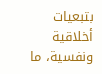بتبعيات أخلاقية ونفسية، ما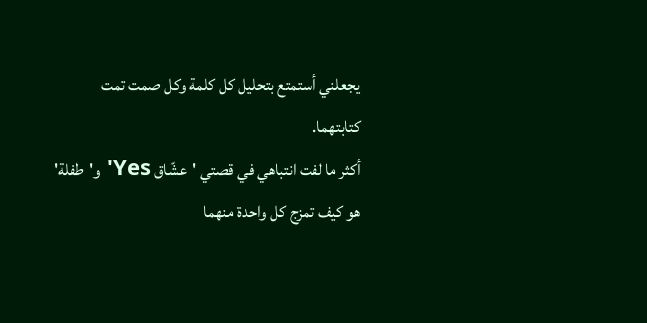يجعلني أستمتع بتحليل كل كلمة وكل صمت تمت كتابتهما.
أكثر ما لفت انتباهي في قصتي 'عشّاق Yes' و'طفلة' هو كيف تمزج كل واحدة منهما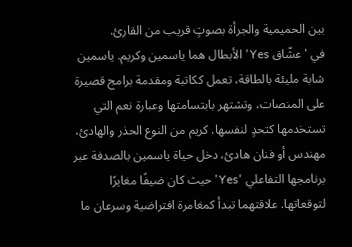بين الحميمية والجرأة بصوتٍ قريب من القارئ.
في 'عشّاق Yes' الأبطال هما ياسمين وكريم. ياسمين شابة مليئة بالطاقة، تعمل ككاتبة ومقدمة برامج قصيرة على المنصات، وتشتهر بابتسامتها وعبارة نعم التي تستخدمها كتحدٍ لنفسها. كريم من النوع الحذر والهادئ، مهندس أو فنان هادئ، دخل حياة ياسمين بالصدفة عبر برنامجها التفاعلي 'Yes' حيث كان ضيفًا مغايرًا لتوقعاتها. علاقتهما تبدأ كمغامرة افتراضية وسرعان ما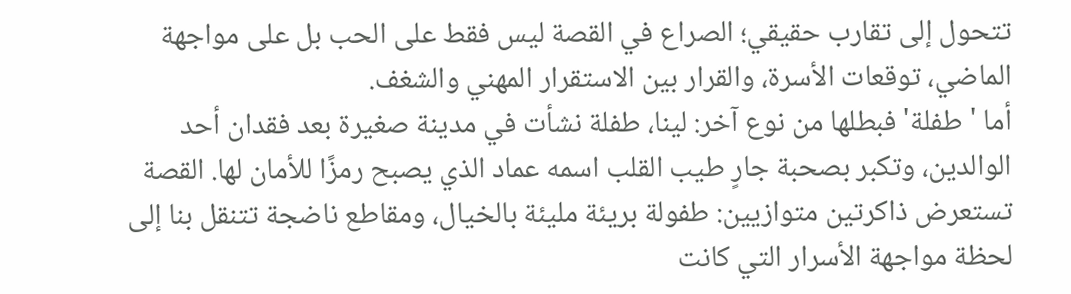تتحول إلى تقارب حقيقي؛ الصراع في القصة ليس فقط على الحب بل على مواجهة الماضي، توقعات الأسرة، والقرار بين الاستقرار المهني والشغف.
أما 'طفلة' فبطلها من نوع آخر: لينا، طفلة نشأت في مدينة صغيرة بعد فقدان أحد الوالدين، وتكبر بصحبة جارٍ طيب القلب اسمه عماد الذي يصبح رمزًا للأمان لها. القصة تستعرض ذاكرتين متوازيين: طفولة بريئة مليئة بالخيال، ومقاطع ناضجة تتنقل بنا إلى لحظة مواجهة الأسرار التي كانت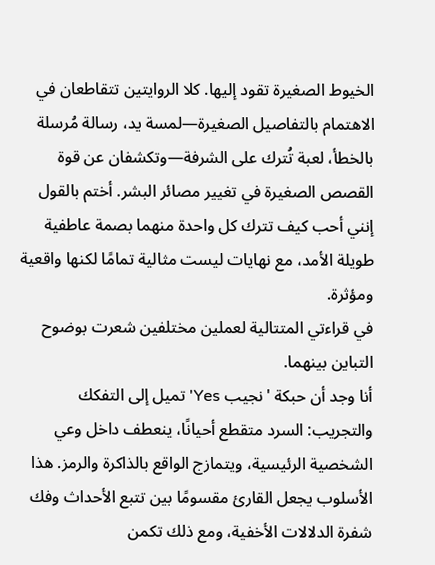الخيوط الصغيرة تقود إليها. كلا الروايتين تتقاطعان في الاهتمام بالتفاصيل الصغيرة—لمسة يد، رسالة مُرسلة بالخطأ، لعبة تُترك على الشرفة—وتكشفان عن قوة القصص الصغيرة في تغيير مصائر البشر. أختم بالقول إنني أحب كيف تترك كل واحدة منهما بصمة عاطفية طويلة الأمد، مع نهايات ليست مثالية تمامًا لكنها واقعية ومؤثرة.
في قراءتي المتتالية لعملين مختلفين شعرت بوضوح التباين بينهما.
أنا وجد أن حبكة 'نجيب Yes' تميل إلى التفكك والتجريب: السرد متقطع أحيانًا، ينعطف داخل وعي الشخصية الرئيسية، ويتمازج الواقع بالذاكرة والرمز. هذا الأسلوب يجعل القارئ مقسومًا بين تتبع الأحداث وفك شفرة الدلالات الأخفية، ومع ذلك تكمن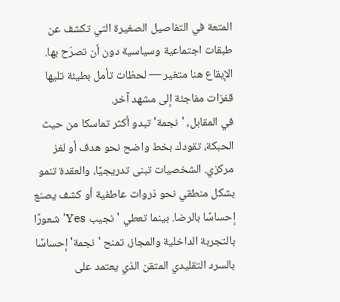المتعة في التفاصيل الصغيرة التي تكشف عن طبقات اجتماعية وسياسية دون أن تصرّح بها. الإيقاع هنا متغير — لحظات تأمل بطيئة تليها قفزات مفاجئة إلى مشهد آخر.
في المقابل، 'نجمة' تبدو أكثر تماسكا من حيث الحبكة، تقودك بخط واضح نحو هدف أو لغز مركزي. الشخصيات تبنى تدريجيًا، والعقدة تنمو بشكل منطقي نحو ذروات عاطفية أو كشف يصنع إحساسًا بالرضا. بينما تعطي 'نجيب Yes' شعورًا بالتجربة الداخلية والمجاز، تمنح 'نجمة' إحساسًا بالسرد التقليدي المتقن الذي يعتمد على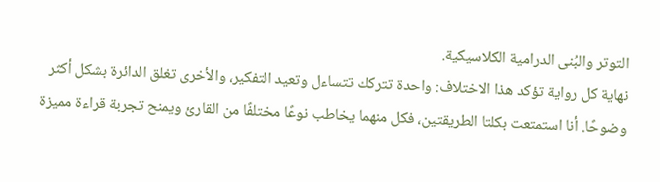التوتر والبُنى الدرامية الكلاسيكية.
نهاية كل رواية تؤكد هذا الاختلاف: واحدة تتركك تتساءل وتعيد التفكير، والأخرى تغلق الدائرة بشكل أكثر وضوحًا. أنا استمتعت بكلتا الطريقتين، فكل منهما يخاطب نوعًا مختلفًا من القارئ ويمنح تجربة قراءة مميزة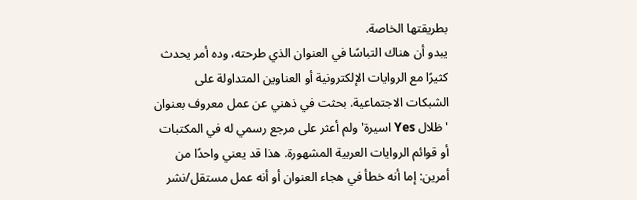بطريقتها الخاصة.
يبدو أن هناك التباسًا في العنوان الذي طرحته، وده أمر يحدث كثيرًا مع الروايات الإلكترونية أو العناوين المتداولة على الشبكات الاجتماعية. بحثت في ذهني عن عمل معروف بعنوان 'ظلال Yes اسيرة' ولم أعثر على مرجع رسمي له في المكتبات أو قوائم الروايات العربية المشهورة. هذا قد يعني واحدًا من أمرين: إما أنه خطأ في هجاء العنوان أو أنه عمل مستقل/نشر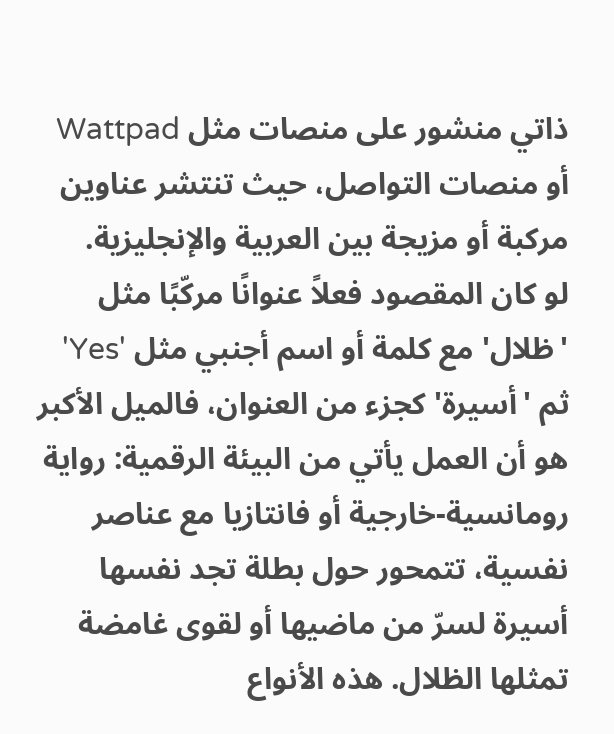ذاتي منشور على منصات مثل Wattpad أو منصات التواصل، حيث تنتشر عناوين مركبة أو مزيجة بين العربية والإنجليزية.
لو كان المقصود فعلاً عنوانًا مركّبًا مثل 'ظلال' مع كلمة أو اسم أجنبي مثل 'Yes' ثم 'أسيرة' كجزء من العنوان، فالميل الأكبر هو أن العمل يأتي من البيئة الرقمية: رواية رومانسية-خارجية أو فانتازيا مع عناصر نفسية، تتمحور حول بطلة تجد نفسها أسيرة لسرّ من ماضيها أو لقوى غامضة تمثلها الظلال. هذه الأنواع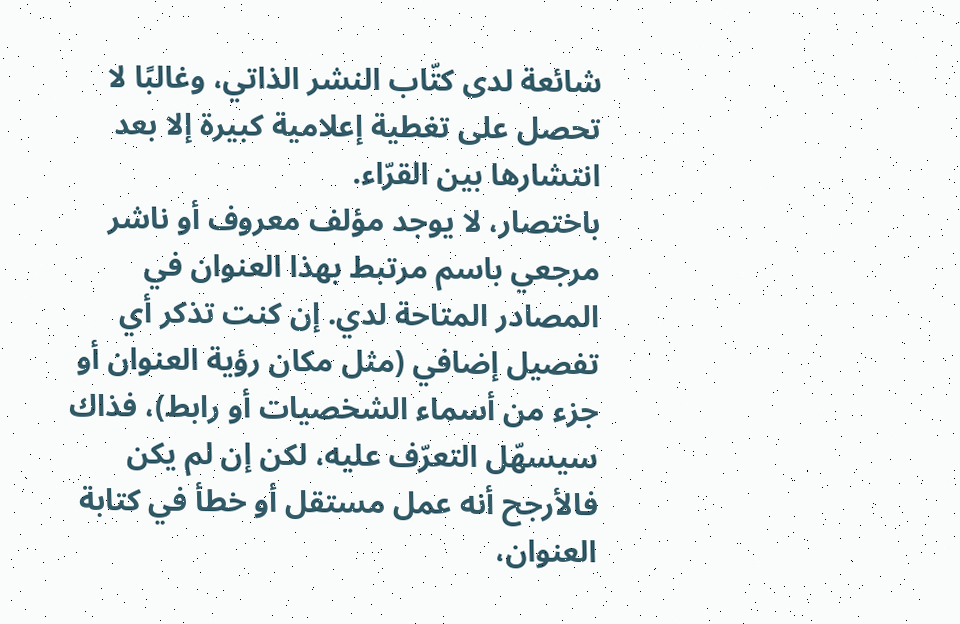شائعة لدى كتّاب النشر الذاتي، وغالبًا لا تحصل على تغطية إعلامية كبيرة إلا بعد انتشارها بين القرّاء.
باختصار، لا يوجد مؤلف معروف أو ناشر مرجعي باسم مرتبط بهذا العنوان في المصادر المتاحة لدي. إن كنت تذكر أي تفصيل إضافي (مثل مكان رؤية العنوان أو جزء من أسماء الشخصيات أو رابط)، فذاك سيسهّل التعرّف عليه، لكن إن لم يكن فالأرجح أنه عمل مستقل أو خطأ في كتابة العنوان،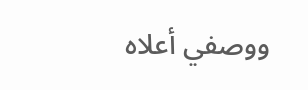ووصفي أعلاه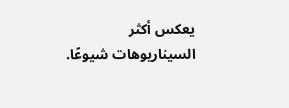يعكس أكثر السيناريوهات شيوعًا.